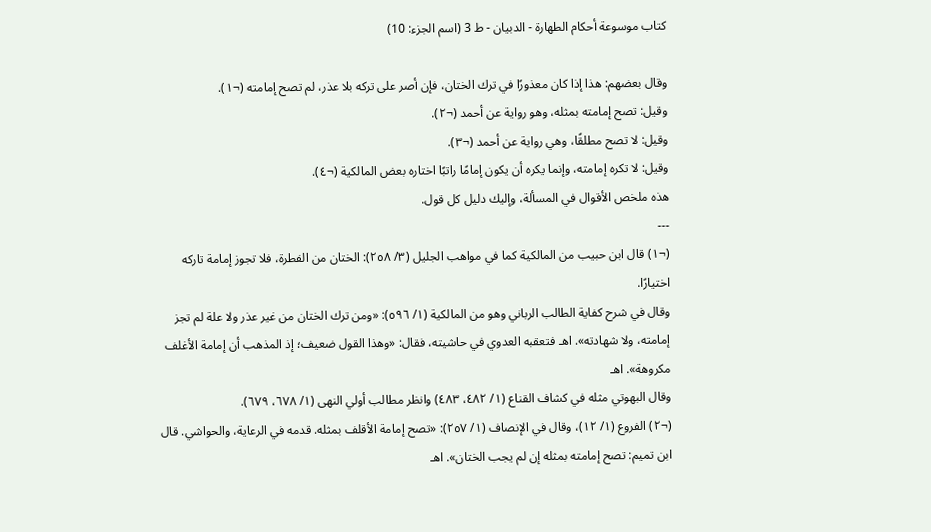كتاب موسوعة أحكام الطهارة - الدبيان - ط 3 (اسم الجزء: 10)

وقال بعضهم: هذا إذا كان معذورًا في ترك الختان، فإن أصر على تركه بلا عذر، لم تصح إمامته (¬١).
وقيل: تصح إمامته بمثله، وهو رواية عن أحمد (¬٢).
وقيل: لا تصح مطلقًا، وهي رواية عن أحمد (¬٣).
وقيل: لا تكره إمامته، وإنما يكره أن يكون إمامًا راتبًا اختاره بعض المالكية (¬٤).
هذه ملخص الأقوال في المسألة، وإليك دليل كل قول.
---
(¬١) قال ابن حبيب من المالكية كما في مواهب الجليل (٣/ ٢٥٨): الختان من الفطرة، فلا تجوز إمامة تاركه اختيارًا.
وقال في شرح كفاية الطالب الرباني وهو من المالكية (١/ ٥٩٦): «ومن ترك الختان من غير عذر ولا علة لم تجز إمامته، ولا شهادته». اهـ فتعقبه العدوي في حاشيته، فقال: «وهذا القول ضعيف؛ إذ المذهب أن إمامة الأغلف مكروهة». اهـ
وقال البهوتي مثله في كشاف القناع (١/ ٤٨٢، ٤٨٣) وانظر مطالب أولي النهى (١/ ٦٧٨، ٦٧٩).
(¬٢) الفروع (١/ ١٢)، وقال في الإنصاف (١/ ٢٥٧): «تصح إمامة الأقلف بمثله. قدمه في الرعاية، والحواشي. قال ابن تميم: تصح إمامته بمثله إن لم يجب الختان». اهـ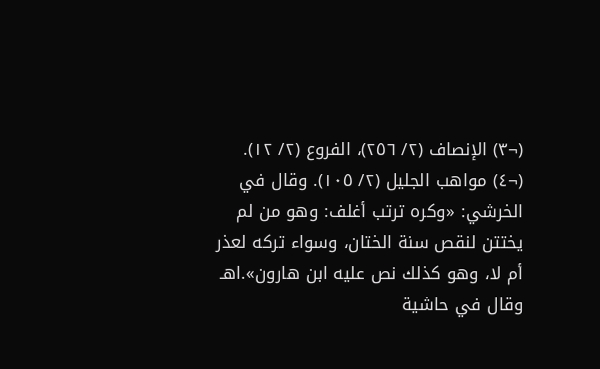(¬٣) الإنصاف (٢/ ٢٥٦)، الفروع (٢/ ١٢).
(¬٤) مواهب الجليل (٢/ ١٠٥). وقال في الخرشي: «وكره ترتب أغلف: وهو من لم يختتن لنقص سنة الختان، وسواء تركه لعذر أم لا، وهو كذلك نص عليه ابن هارون».اهـ
وقال في حاشية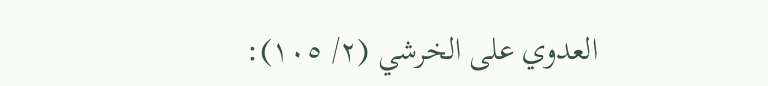العدوي على الخرشي (٢/ ١٠٥):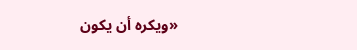«ويكره أن يكون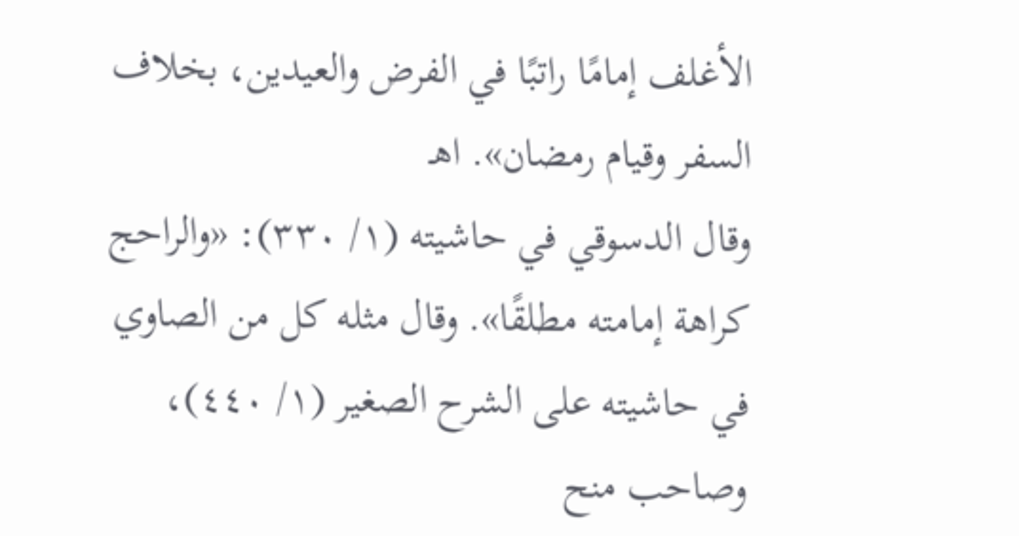الأغلف إمامًا راتبًا في الفرض والعيدين، بخلاف السفر وقيام رمضان». اهـ
وقال الدسوقي في حاشيته (١/ ٣٣٠): «والراحج كراهة إمامته مطلقًا». وقال مثله كل من الصاوي في حاشيته على الشرح الصغير (١/ ٤٤٠)، وصاحب منح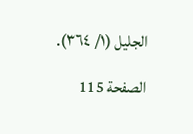الجليل (١/ ٣٦٤).

الصفحة 115